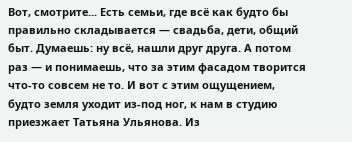Вот, смотрите... Есть семьи, где всё как будто бы правильно складывается — свадьба, дети, общий быт. Думаешь: ну всё, нашли друг друга. А потом раз — и понимаешь, что за этим фасадом творится что-то совсем не то. И вот с этим ощущением, будто земля уходит из-под ног, к нам в студию приезжает Татьяна Ульянова. Из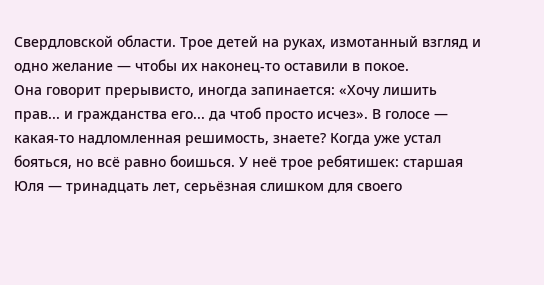Свердловской области. Трое детей на руках, измотанный взгляд и одно желание — чтобы их наконец-то оставили в покое.
Она говорит прерывисто, иногда запинается: «Хочу лишить прав... и гражданства его... да чтоб просто исчез». В голосе — какая-то надломленная решимость, знаете? Когда уже устал бояться, но всё равно боишься. У неё трое ребятишек: старшая Юля — тринадцать лет, серьёзная слишком для своего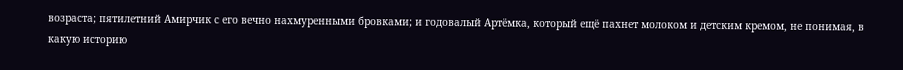возраста; пятилетний Амирчик с его вечно нахмуренными бровками; и годовалый Артёмка, который ещё пахнет молоком и детским кремом, не понимая, в какую историю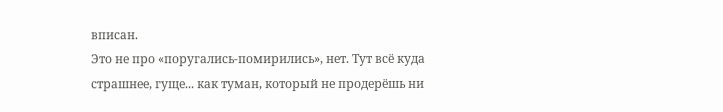вписан.
Это не про «поругались-помирились», нет. Тут всё куда страшнее, гуще... как туман, который не продерёшь ни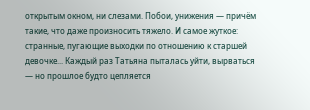открытым окном, ни слезами. Побои, унижения — причём такие, что даже произносить тяжело. И самое жуткое: странные, пугающие выходки по отношению к старшей девочке... Каждый раз Татьяна пыталась уйти, вырваться — но прошлое будто цепляется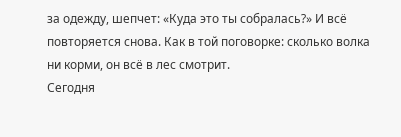за одежду, шепчет: «Куда это ты собралась?» И всё повторяется снова. Как в той поговорке: сколько волка ни корми, он всё в лес смотрит.
Сегодня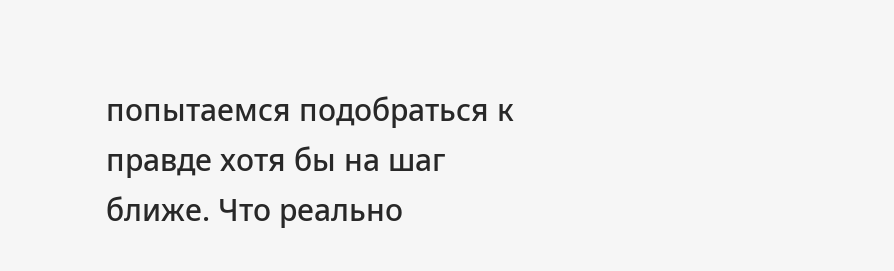попытаемся подобраться к правде хотя бы на шаг ближе. Что реально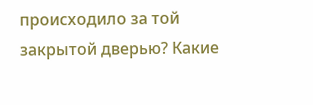происходило за той закрытой дверью? Какие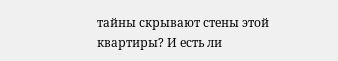тайны скрывают стены этой квартиры? И есть ли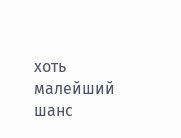хоть малейший шанс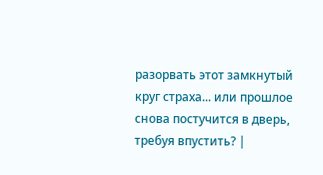разорвать этот замкнутый круг страха... или прошлое снова постучится в дверь, требуя впустить? |